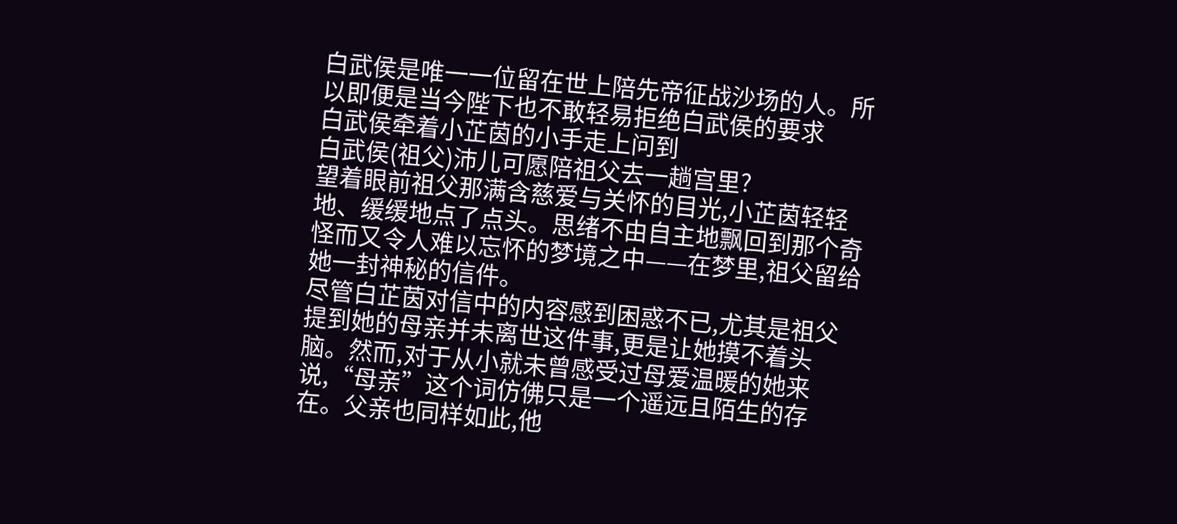白武侯是唯一一位留在世上陪先帝征战沙场的人。所以即便是当今陛下也不敢轻易拒绝白武侯的要求
白武侯牵着小芷茵的小手走上问到
白武侯(祖父)沛儿可愿陪祖父去一趟宫里?
望着眼前祖父那满含慈爱与关怀的目光,小芷茵轻轻地、缓缓地点了点头。思绪不由自主地飘回到那个奇怪而又令人难以忘怀的梦境之中——在梦里,祖父留给她一封神秘的信件。
尽管白芷茵对信中的内容感到困惑不已,尤其是祖父提到她的母亲并未离世这件事,更是让她摸不着头脑。然而,对于从小就未曾感受过母爱温暖的她来说,“母亲”这个词仿佛只是一个遥远且陌生的存在。父亲也同样如此,他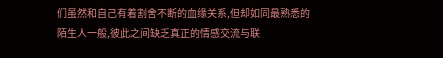们虽然和自己有着割舍不断的血缘关系,但却如同最熟悉的陌生人一般,彼此之间缺乏真正的情感交流与联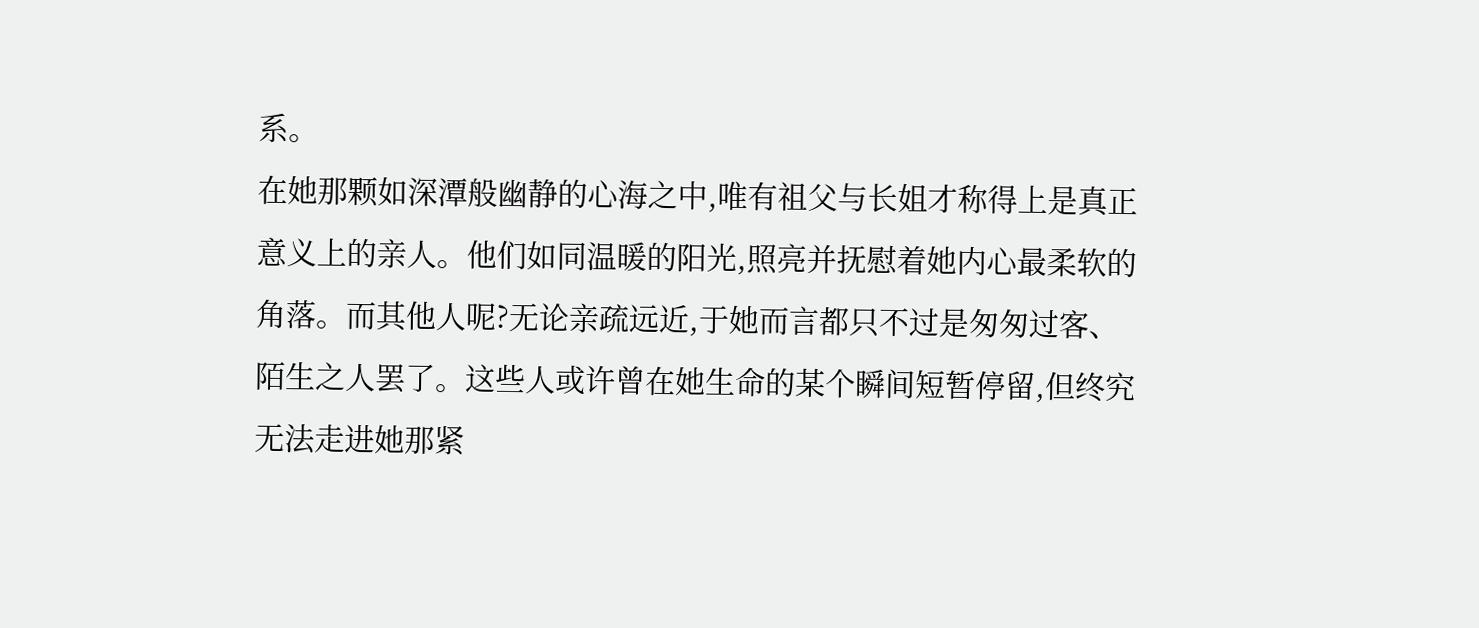系。
在她那颗如深潭般幽静的心海之中,唯有祖父与长姐才称得上是真正意义上的亲人。他们如同温暖的阳光,照亮并抚慰着她内心最柔软的角落。而其他人呢?无论亲疏远近,于她而言都只不过是匆匆过客、陌生之人罢了。这些人或许曾在她生命的某个瞬间短暂停留,但终究无法走进她那紧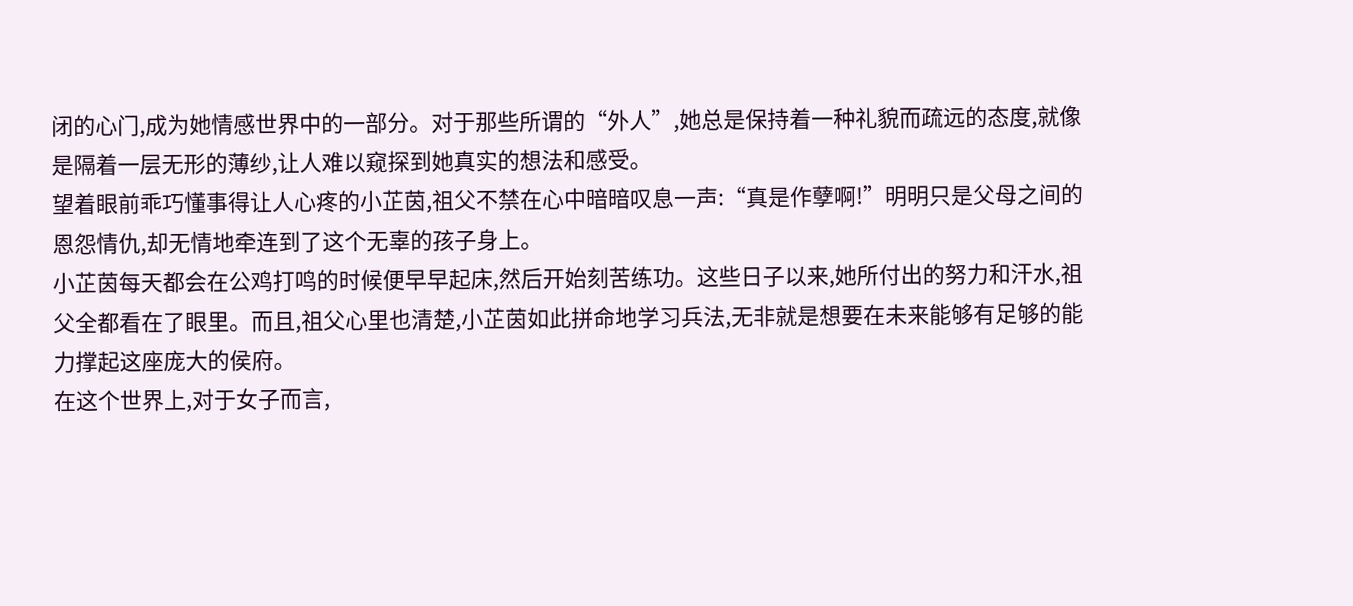闭的心门,成为她情感世界中的一部分。对于那些所谓的“外人”,她总是保持着一种礼貌而疏远的态度,就像是隔着一层无形的薄纱,让人难以窥探到她真实的想法和感受。
望着眼前乖巧懂事得让人心疼的小芷茵,祖父不禁在心中暗暗叹息一声:“真是作孽啊!”明明只是父母之间的恩怨情仇,却无情地牵连到了这个无辜的孩子身上。
小芷茵每天都会在公鸡打鸣的时候便早早起床,然后开始刻苦练功。这些日子以来,她所付出的努力和汗水,祖父全都看在了眼里。而且,祖父心里也清楚,小芷茵如此拼命地学习兵法,无非就是想要在未来能够有足够的能力撑起这座庞大的侯府。
在这个世界上,对于女子而言,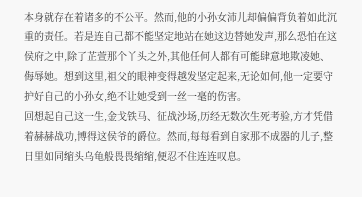本身就存在着诸多的不公平。然而,他的小孙女沛儿却偏偏背负着如此沉重的责任。若是连自己都不能坚定地站在她这边替她发声,那么恐怕在这侯府之中,除了芷萱那个丫头之外,其他任何人都有可能肆意地欺凌她、侮辱她。想到这里,祖父的眼神变得越发坚定起来,无论如何,他一定要守护好自己的小孙女,绝不让她受到一丝一毫的伤害。
回想起自己这一生,金戈铁马、征战沙场,历经无数次生死考验,方才凭借着赫赫战功,博得这侯爷的爵位。然而,每每看到自家那不成器的儿子,整日里如同缩头乌龟般畏畏缩缩,便忍不住连连叹息。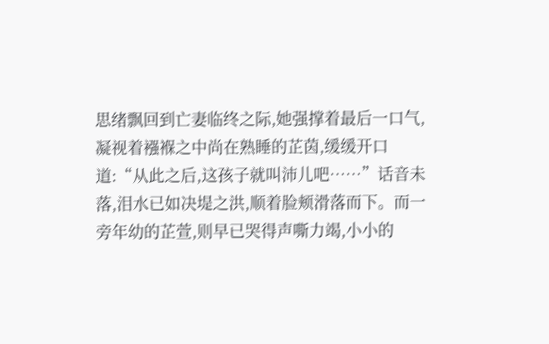思绪飘回到亡妻临终之际,她强撑着最后一口气,凝视着襁褓之中尚在熟睡的芷茵,缓缓开口道:“从此之后,这孩子就叫沛儿吧……”话音未落,泪水已如决堤之洪,顺着脸颊滑落而下。而一旁年幼的芷萱,则早已哭得声嘶力竭,小小的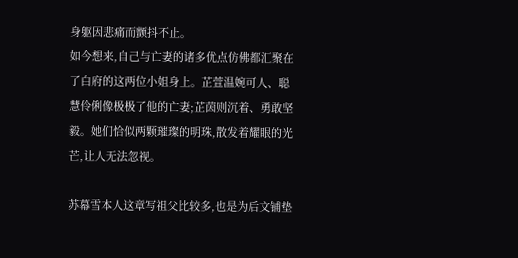身躯因悲痛而颤抖不止。
如今想来,自己与亡妻的诸多优点仿佛都汇聚在了白府的这两位小姐身上。芷萱温婉可人、聪慧伶俐像极极了他的亡妻;芷茵则沉着、勇敢坚毅。她们恰似两颗璀璨的明珠,散发着耀眼的光芒,让人无法忽视。

苏幕雪本人这章写祖父比较多,也是为后文铺垫